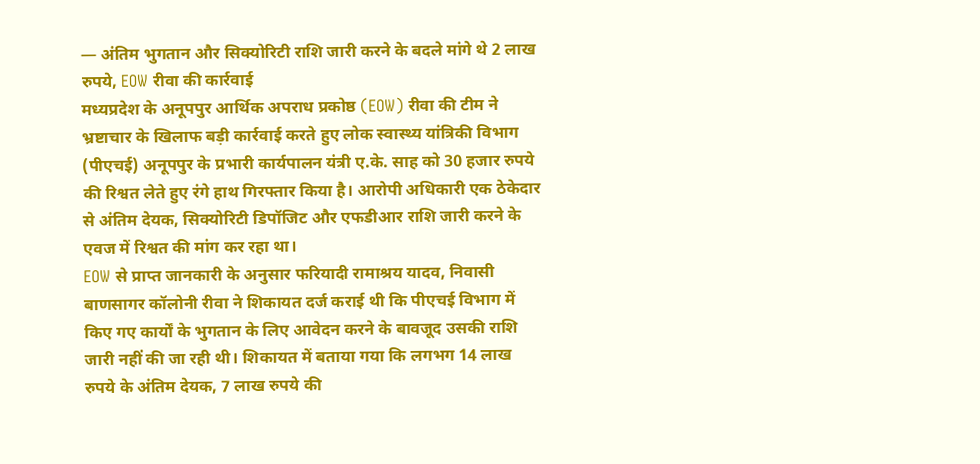— अंतिम भुगतान और सिक्योरिटी राशि जारी करने के बदले मांगे थे 2 लाख रुपये, EOW रीवा की कार्रवाई
मध्यप्रदेश के अनूपपुर आर्थिक अपराध प्रकोष्ठ (EOW) रीवा की टीम ने भ्रष्टाचार के खिलाफ बड़ी कार्रवाई करते हुए लोक स्वास्थ्य यांत्रिकी विभाग (पीएचई) अनूपपुर के प्रभारी कार्यपालन यंत्री ए.के. साह को 30 हजार रुपये की रिश्वत लेते हुए रंगे हाथ गिरफ्तार किया है। आरोपी अधिकारी एक ठेकेदार से अंतिम देयक, सिक्योरिटी डिपॉजिट और एफडीआर राशि जारी करने के एवज में रिश्वत की मांग कर रहा था।
EOW से प्राप्त जानकारी के अनुसार फरियादी रामाश्रय यादव, निवासी बाणसागर कॉलोनी रीवा ने शिकायत दर्ज कराई थी कि पीएचई विभाग में किए गए कार्यों के भुगतान के लिए आवेदन करने के बावजूद उसकी राशि जारी नहीं की जा रही थी। शिकायत में बताया गया कि लगभग 14 लाख रुपये के अंतिम देयक, 7 लाख रुपये की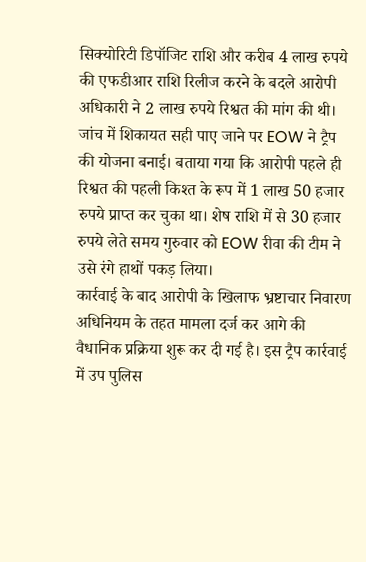सिक्योरिटी डिपॉजिट राशि और करीब 4 लाख रुपये की एफडीआर राशि रिलीज करने के बदले आरोपी अधिकारी ने 2 लाख रुपये रिश्वत की मांग की थी।
जांच में शिकायत सही पाए जाने पर EOW ने ट्रैप की योजना बनाई। बताया गया कि आरोपी पहले ही रिश्वत की पहली किश्त के रूप में 1 लाख 50 हजार रुपये प्राप्त कर चुका था। शेष राशि में से 30 हजार रुपये लेते समय गुरुवार को EOW रीवा की टीम ने उसे रंगे हाथों पकड़ लिया।
कार्रवाई के बाद आरोपी के खिलाफ भ्रष्टाचार निवारण अधिनियम के तहत मामला दर्ज कर आगे की वैधानिक प्रक्रिया शुरू कर दी गई है। इस ट्रैप कार्रवाई में उप पुलिस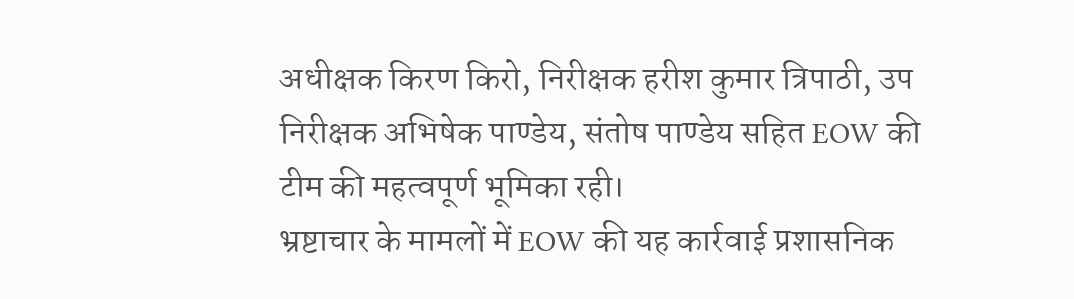अधीक्षक किरण किरो, निरीक्षक हरीश कुमार त्रिपाठी, उप निरीक्षक अभिषेक पाण्डेय, संतोष पाण्डेय सहित EOW की टीम की महत्वपूर्ण भूमिका रही।
भ्रष्टाचार के मामलों में EOW की यह कार्रवाई प्रशासनिक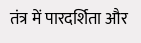तंत्र में पारदर्शिता और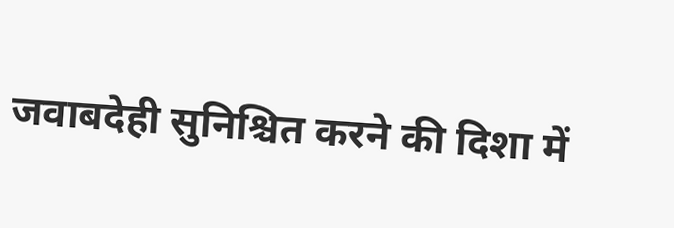जवाबदेही सुनिश्चित करने की दिशा में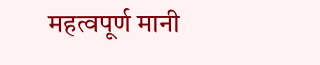महत्वपूर्ण मानी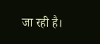जा रही है।